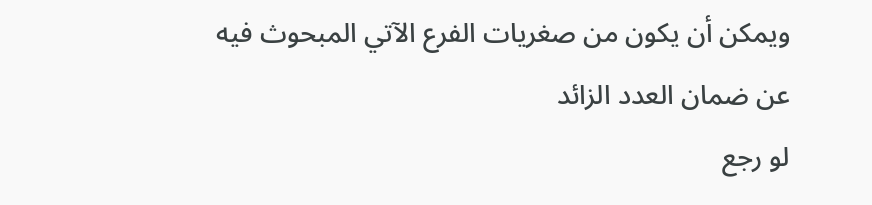ويمكن أن يكون من صغريات الفرع الآتي المبحوث فيه عن ضمان العدد الزائد
لو رجع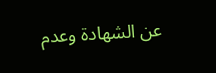عن الشهادة وعدم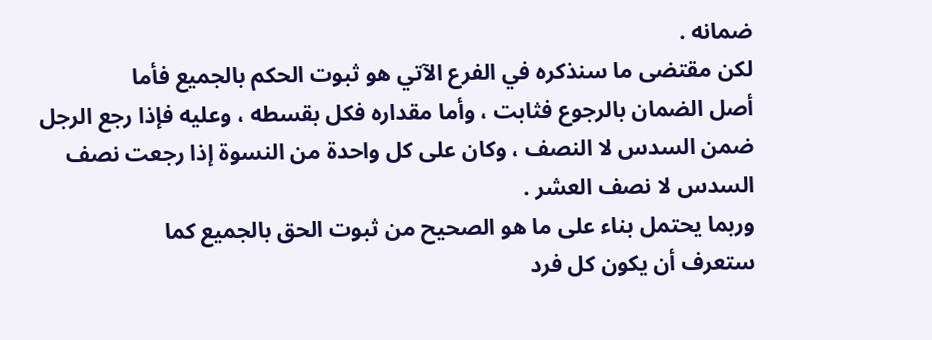ضمانه .
لكن مقتضى ما سنذكره في الفرع الآتي هو ثبوت الحكم بالجميع فأما
أصل الضمان بالرجوع فثابت ، وأما مقداره فكل بقسطه ، وعليه فإذا رجع الرجل
ضمن السدس لا النصف ، وكان على كل واحدة من النسوة إذا رجعت نصف
السدس لا نصف العشر .
وربما يحتمل بناء على ما هو الصحيح من ثبوت الحق بالجميع كما
ستعرف أن يكون كل فرد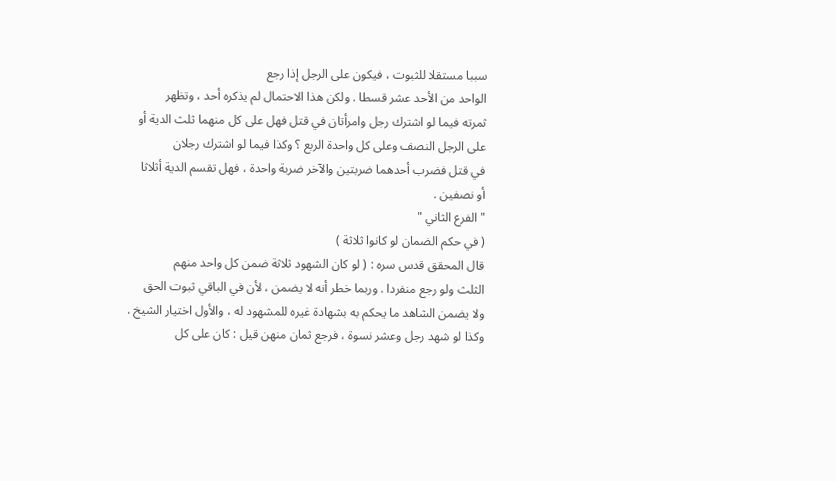سببا مستقلا للثبوت ، فيكون على الرجل إذا رجع
الواحد من الأحد عشر قسطا . ولكن هذا الاحتمال لم يذكره أحد ، وتظهر
ثمرته فيما لو اشترك رجل وامرأتان في قتل فهل على كل منهما ثلث الدية أو
على الرجل النصف وعلى كل واحدة الربع ؟ وكذا فيما لو اشترك رجلان
في قتل فضرب أحدهما ضربتين والآخر ضربة واحدة ، فهل تقسم الدية أثلاثا
أو نصفين .
" الفرع الثاني "
( في حكم الضمان لو كانوا ثلاثة )
قال المحقق قدس سره : ( لو كان الشهود ثلاثة ضمن كل واحد منهم
الثلث ولو رجع منفردا . وربما خطر أنه لا يضمن ، لأن في الباقي ثبوت الحق
ولا يضمن الشاهد ما يحكم به بشهادة غيره للمشهود له ، والأول اختيار الشيخ .
وكذا لو شهد رجل وعشر نسوة ، فرجع ثمان منهن قيل : كان على كل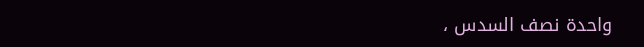واحدة نصف السدس ،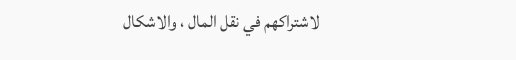لاشتراكهم في نقل المال ، والاشكال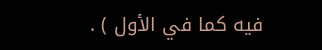فيه كما في الأول ) .